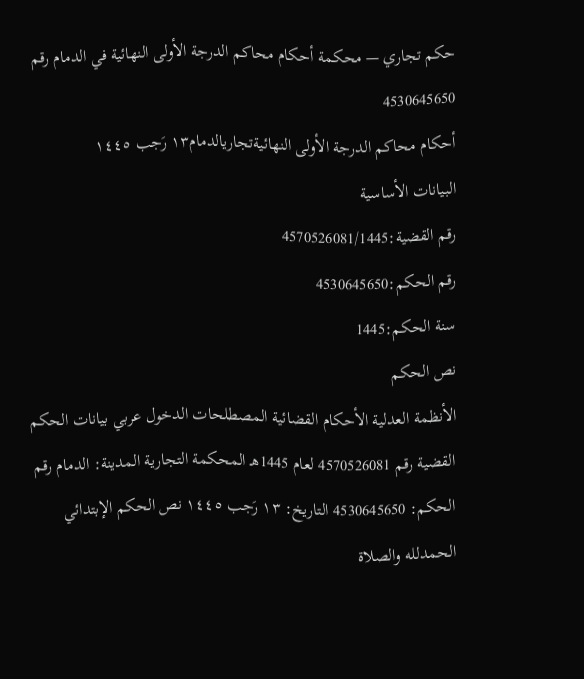حكم تجاري — محكمة أحكام محاكم الدرجة الأولى النهائية في الدمام رقم 4530645650
أحكام محاكم الدرجة الأولى النهائيةتجاريالدمام١٣ رَجب ١٤٤٥
البيانات الأساسية
رقم القضية:4570526081/1445
رقم الحكم:4530645650
سنة الحكم:1445
نص الحكم
الأنظمة العدلية الأحكام القضائية المصطلحات الدخول عربي بيانات الحكم القضية رقم 4570526081 لعام 1445هـ المحكمة التجارية المدينة: الدمام رقم الحكم: 4530645650 التاريخ: ١٣ رَجب ١٤٤٥ نص الحكم الإبتدائي الحمدلله والصلاة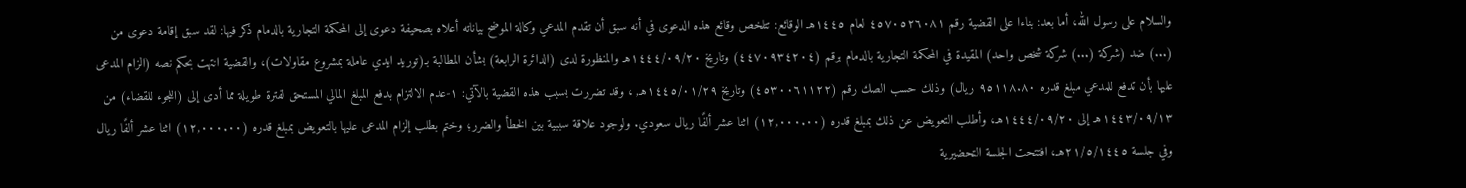والسلام على رسول الله، أما بعد: بناءا على القضية رقم ٤٥٧٠٥٢٦٠٨١ لعام ١٤٤٥هـ الوقائع: تتلخص وقائع هذه الدعوى في أنه سبق أن تقدم المدعي وكالة الموضح بياناته أعلاه بصحيفة دعوى إلى المحكمة التجارية بالدمام ذكر فيها: لقد سبق إقامة دعوى من (...) ضد (شركة (...) شركة شخص واحد) المقيدة في المحكمة التجارية بالدمام برقم (٤٤٧٠٩٣٤٢٠٤) وتاريخ ١٤٤٤/٠٩/٢٠هـ والمنظورة لدى (الدائرة الرابعة) بشأن المطالبة بـ(توريد ايدي عاملة بمشروع مقاولات)، والقضية انتهت بحكم نصه (الزام المدعى عليها بأن تدفع للمدعي مبلغ قدره ٩٥١١٨.٨٠ ريال) وذلك حسب الصك رقم (٤٥٣٠٠٦١١٢٢) وتاريخ ١٤٤٥/٠١/٢٩هـ, ، وقد تضررت بسبب هذه القضية بالآتي: ١-عدم الالتزام بدفع المبلغ المالي المستحق لفترة طويلة مما أدى إلى (اللجوء للقضاء) من ١٤٤٣/٠٩/١٣هـ إلى ١٤٤٤/٠٩/٢٠هـ، وأطلب التعويض عن ذلك بمبلغ قدره (١٢,٠٠٠.٠٠) اثنا عشر ألفًا ريال سعودي. ولوجود علاقة سببية بين الخطأ والضرر؛ وختم بطلب إلزام المدعى عليها بالتعويض بمبلغ قدره (١٢,٠٠٠.٠٠) اثنا عشر ألفًا ريال وفي جلسة ٢١/٥/١٤٤٥هـ، افتتحت الجلسة التحضيرية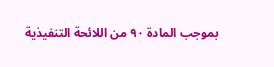بموجب المادة ٩٠ من اللائحة التنفيذية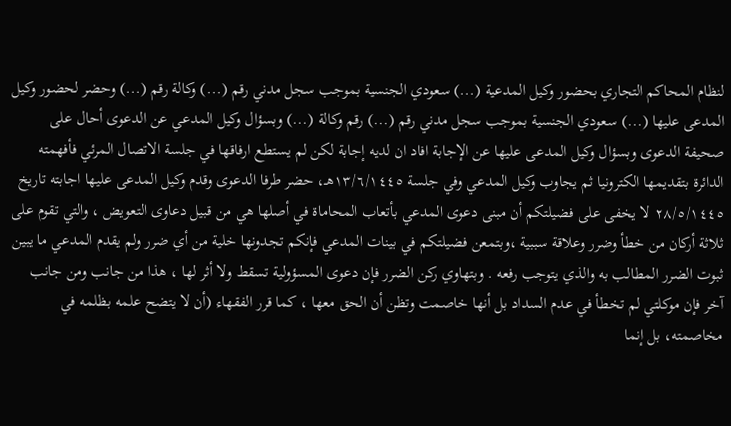لنظام المحاكم التجاري بحضور وكيل المدعية (...) سعودي الجنسية بموجب سجل مدني رقم (...) وكالة رقم (...) وحضر لحضور وكيل المدعى عليها (...) سعودي الجنسية بموجب سجل مدني رقم (...) رقم وكالة (...) وبسؤال وكيل المدعي عن الدعوى أحال على صحيفة الدعوى وبسؤال وكيل المدعى عليها عن الإجابة افاد ان لديه إجابة لكن لم يستطع ارفاقها في جلسة الاتصال المرئي فأفهمته الدائرة بتقديمها الكترونيا ثم يجاوب وكيل المدعي وفي جلسة ١٣/٦/١٤٤٥هـ، حضر طرفا الدعوى وقدم وكيل المدعى عليها اجابته تاريخ ٢٨/٥/١٤٤٥ لا يخفى على فضيلتكم أن مبنى دعوى المدعي بأتعاب المحاماة في أصلها هي من قبيل دعاوى التعويض ، والتي تقوم على ثلاثة أركان من خطأ وضرر وعلاقة سببية ،وبتمعن فضيلتكم في بينات المدعي فإنكم تجدونها خلية من أي ضرر ولم يقدم المدعي ما يبين ثبوت الضرر المطالب به والذي يتوجب رفعه . وبتهاوي ركن الضرر فإن دعوى المسؤولية تسقط ولا أثر لها ، هذا من جانب ومن جانب آخر فإن موكلتي لم تخطأ في عدم السداد بل أنها خاصمت وتظن أن الحق معها ، كما قرر الفقهاء (أن لا يتضح علمه بظلمه في مخاصمته، بل إنما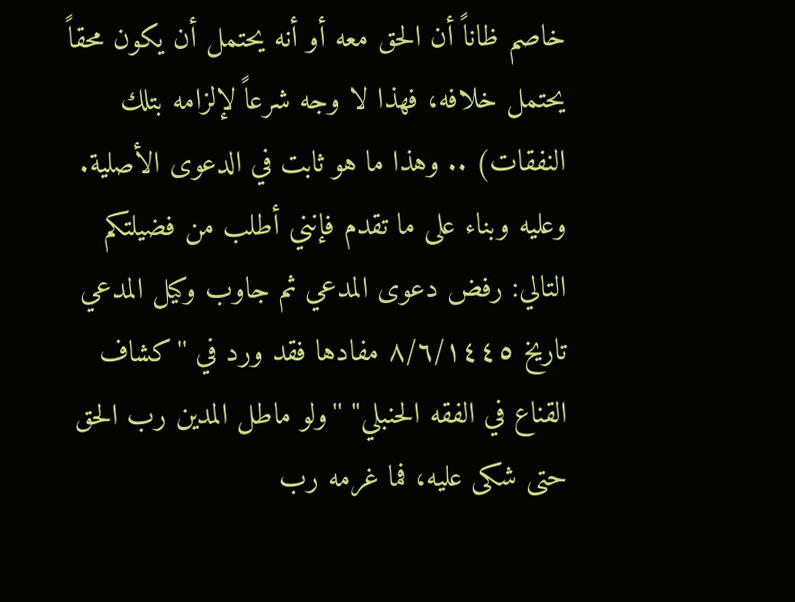خاصم ظاناً أن الحق معه أو أنه يحتمل أن يكون محقاً يحتمل خلافه، فهذا لا وجه شرعاً لإلزامه بتلك النفقات) .. وهذا ما هو ثابت في الدعوى الأصلية. وعليه وبناء على ما تقدم فإنني أطلب من فضيلتكم التالي: رفض دعوى المدعي ثم جاوب وكيل المدعي تاريخ ٨/٦/١٤٤٥ مفادها فقد ورد في ''كشاف القناع في الفقه الحنبلي'' ''ولو ماطل المدين رب الحق حتى شكى عليه، فما غرمه رب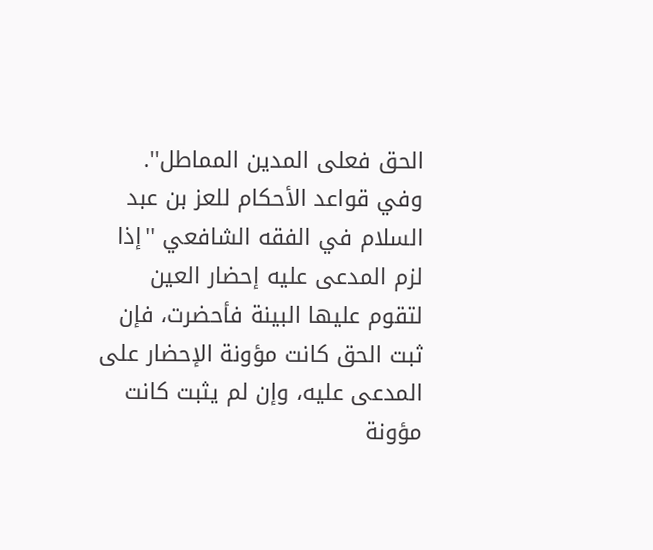الحق فعلى المدين المماطل''. وفي قواعد الأحكام للعز بن عبد السلام في الفقه الشافعي ''إذا لزم المدعى عليه إحضار العين لتقوم عليها البينة فأحضرت، فإن ثبت الحق كانت مؤونة الإحضار على المدعى عليه، وإن لم يثبت كانت مؤونة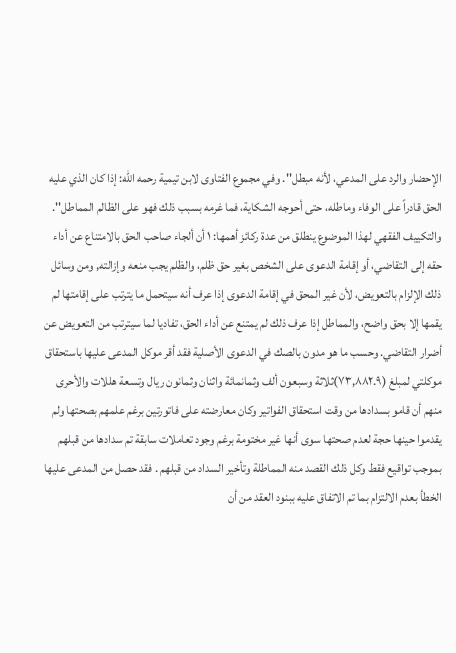الإحضار والرد على المدعي، لأنه مبطل''. وفي مجموع الفتاوى لابن تيمية رحمه الله: إذا كان الذي عليه الحق قادراً على الوفاء وماطله، حتى أحوجه الشكاية، فما غرمه بسبب ذلك فهو على الظالم المماطل''. والتكييف الفقهي لهذا الموضوع ينطلق من عدة ركائز أهمها: ١ أن ألجاء صاحب الحق بالامتناع عن أداء حقه إلى التقاضي، أو إقامة الدعوى على الشخص بغير حق ظلم، والظلم يجب منعه وإزالته, ومن وسائل ذلك الإلزام بالتعويض، لأن غير المحق في إقامة الدعوى إذا عرف أنه سيتحمل ما يترتب على إقامتها لم يقمها إلا بحق واضح، والمماطل إذا عرف ذلك لم يمتنع عن أداء الحق، تفاديا لما سيترتب من التعويض عن أضرار التقاضي. وحسب ما هو مدون بالصك في الدعوى الأصلية فقد أقر موكل المدعى عليها باستحقاق موكلتي لمبلغ (٧٣,٨٨٢.٩)ثلاثة وسبعون ألف وثمانمائة واثنان وثمانون ريال وتسعة هللات والأحرى منهم أن قامو بسدادها من وقت استحقاق الفواتير وكان معارضته على فاتورتين برغم علمهم بصحتها ولم يقدموا حينها حجة لعدم صحتها سوى أنها غير مختومة برغم وجود تعاملات سابقة تم سدادها من قبلهم بموجب تواقيع فقط وكل ذلك القصد منه المماطلة وتأخير السداد من قبلهم . فقد حصل من المدعى عليها الخطأ بعدم الالتزام بما تم الاتفاق عليه ببنود العقد من أن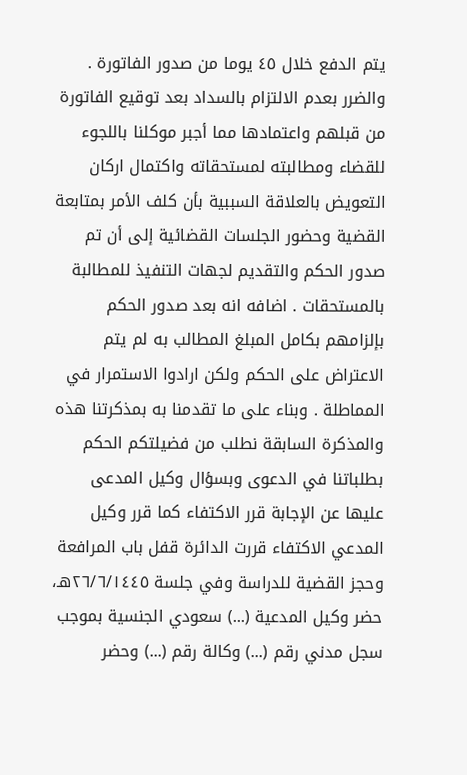يتم الدفع خلال ٤٥ يوما من صدور الفاتورة . والضرر بعدم الالتزام بالسداد بعد توقيع الفاتورة من قبلهم واعتمادها مما أجبر موكلنا باللجوء للقضاء ومطالبته لمستحقاته واكتمال اركان التعويض بالعلاقة السببية بأن كلف الأمر بمتابعة القضية وحضور الجلسات القضائية إلى أن تم صدور الحكم والتقديم لجهات التنفيذ للمطالبة بالمستحقات . اضافه انه بعد صدور الحكم بإلزامهم بكامل المبلغ المطالب به لم يتم الاعتراض على الحكم ولكن ارادوا الاستمرار في المماطلة . وبناء على ما تقدمنا به بمذكرتنا هذه والمذكرة السابقة نطلب من فضيلتكم الحكم بطلباتنا في الدعوى وبسؤال وكيل المدعى عليها عن الإجابة قرر الاكتفاء كما قرر وكيل المدعي الاكتفاء قررت الدائرة قفل باب المرافعة وحجز القضية للدراسة وفي جلسة ٢٦/٦/١٤٤٥هـ، حضر وكيل المدعية (...) سعودي الجنسية بموجب سجل مدني رقم (...) وكالة رقم (...) وحضر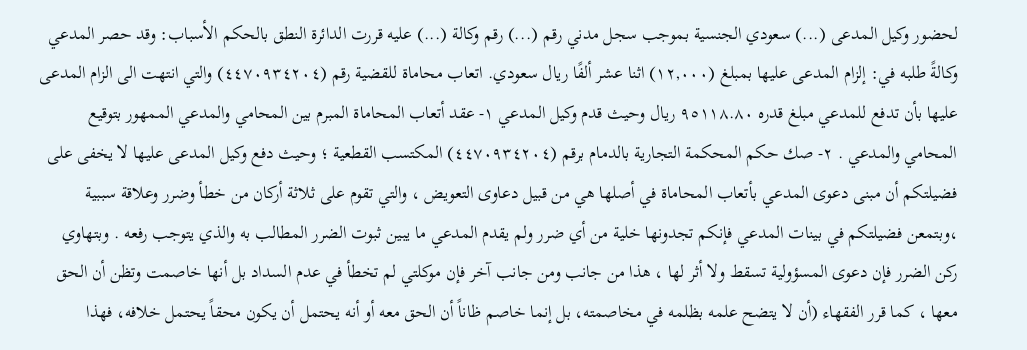لحضور وكيل المدعى (...) سعودي الجنسية بموجب سجل مدني رقم (...) رقم وكالة (...) عليه قررت الدائرة النطق بالحكم الأسباب: وقد حصر المدعي وكالةً طلبه في: إلزام المدعى عليها بمبلغ (١٢,٠٠٠) اثنا عشر ألفًا ريال سعودي. اتعاب محاماة للقضية رقم (٤٤٧٠٩٣٤٢٠٤) والتي انتهت الى الزام المدعى عليها بأن تدفع للمدعي مبلغ قدره ٩٥١١٨.٨٠ ريال وحيث قدم وكيل المدعي ١- عقد أتعاب المحاماة المبرم بين المحامي والمدعي الممهور بتوقيع المحامي والمدعي . ٢- صك حكم المحكمة التجارية بالدمام برقم (٤٤٧٠٩٣٤٢٠٤) المكتسب القطعية ؛ وحيث دفع وكيل المدعى عليها لا يخفى على فضيلتكم أن مبنى دعوى المدعي بأتعاب المحاماة في أصلها هي من قبيل دعاوى التعويض ، والتي تقوم على ثلاثة أركان من خطأ وضرر وعلاقة سببية ،وبتمعن فضيلتكم في بينات المدعي فإنكم تجدونها خلية من أي ضرر ولم يقدم المدعي ما يبين ثبوت الضرر المطالب به والذي يتوجب رفعه . وبتهاوي ركن الضرر فإن دعوى المسؤولية تسقط ولا أثر لها ، هذا من جانب ومن جانب آخر فإن موكلتي لم تخطأ في عدم السداد بل أنها خاصمت وتظن أن الحق معها ، كما قرر الفقهاء (أن لا يتضح علمه بظلمه في مخاصمته، بل إنما خاصم ظاناً أن الحق معه أو أنه يحتمل أن يكون محقاً يحتمل خلافه، فهذا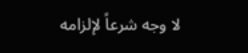لا وجه شرعاً لإلزامه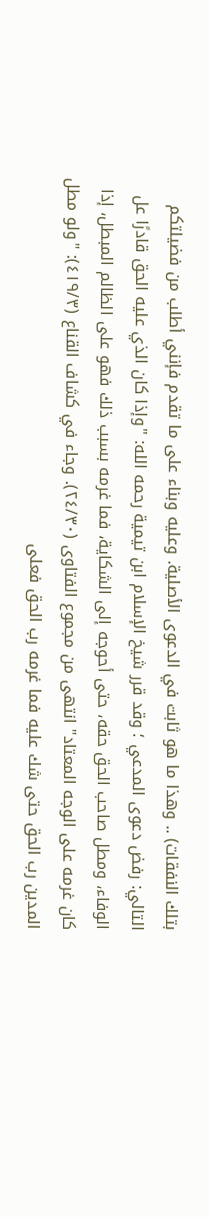بتلك النفقات) .. وهذا ما هو ثابت في الدعوى الأصلية. وعليه وبناء على ما تقدم فإنني أطلب من فضيلتكم التالي: رفض دعوى المدعي ؛ وقد قرر شيخ الإسلام ابن تيمية رحمه الله: "وإذا كان الذي عليه الحق قادرًا عل الوفاء، ومطل صاحب الحق حقه، حتى أحوجه إلى الشكاية، فما غرمه بسبب ذلك فهو على الظالم المبطل، إذا كان غرمه على الوجه المعتاد" انتهى من مجموع الفتاوى (٢٤/٣٠). وجاء في كشاف القناع (٤١٩/٣): "ولو مطل المدين رب الحق حتى شك عليه فما غرمه رب الحق فعلى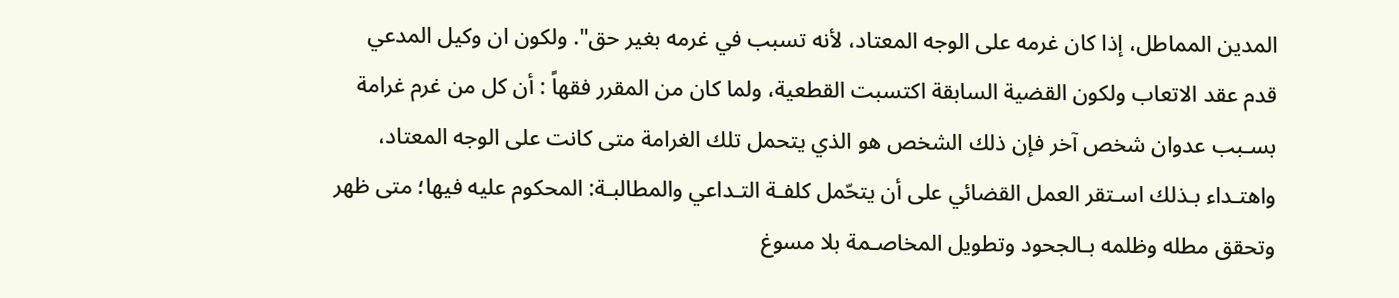المدين المماطل، إذا كان غرمه على الوجه المعتاد، لأنه تسبب في غرمه بغير حق". ولكون ان وكيل المدعي قدم عقد الاتعاب ولكون القضية السابقة اكتسبت القطعية، ولما كان من المقرر فقهاً : أن كل من غرم غرامة بسـبب عدوان شخص آخر فإن ذلك الشخص هو الذي يتحمل تلك الغرامة متى كانت على الوجه المعتاد، واهتـداء بـذلك اسـتقر العمل القضائي على أن يتحّمل كلفـة التـداعي والمطالبـة: المحكوم عليه فيها؛ متى ظهر وتحقق مطله وظلمه بـالجحود وتطويل المخاصـمة بلا مسوغ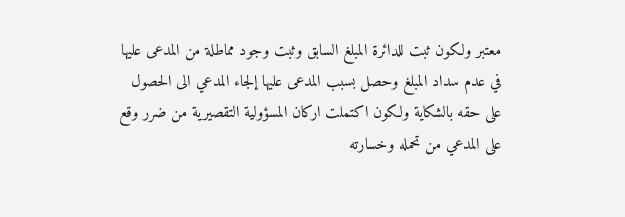معتبر ولكون ثبت للدائرة المبلغ السابق وثبت وجود مماطلة من المدعى عليها في عدم سداد المبلغ وحصل بسبب المدعى عليها إلجاء المدعي الى الحصول على حقه بالشكاية ولكون اكتملت اركان المسؤولية التقصيرية من ضرر وقع على المدعي من تحمله وخسارته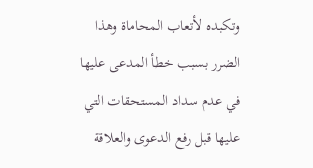وتكبده لأتعاب المحاماة وهذا الضرر بسبب خطأ المدعى عليها في عدم سداد المستحقات التي عليها قبل رفع الدعوى والعلاقة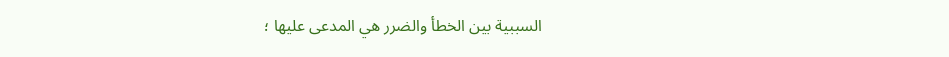السببية بين الخطأ والضرر هي المدعى عليها ؛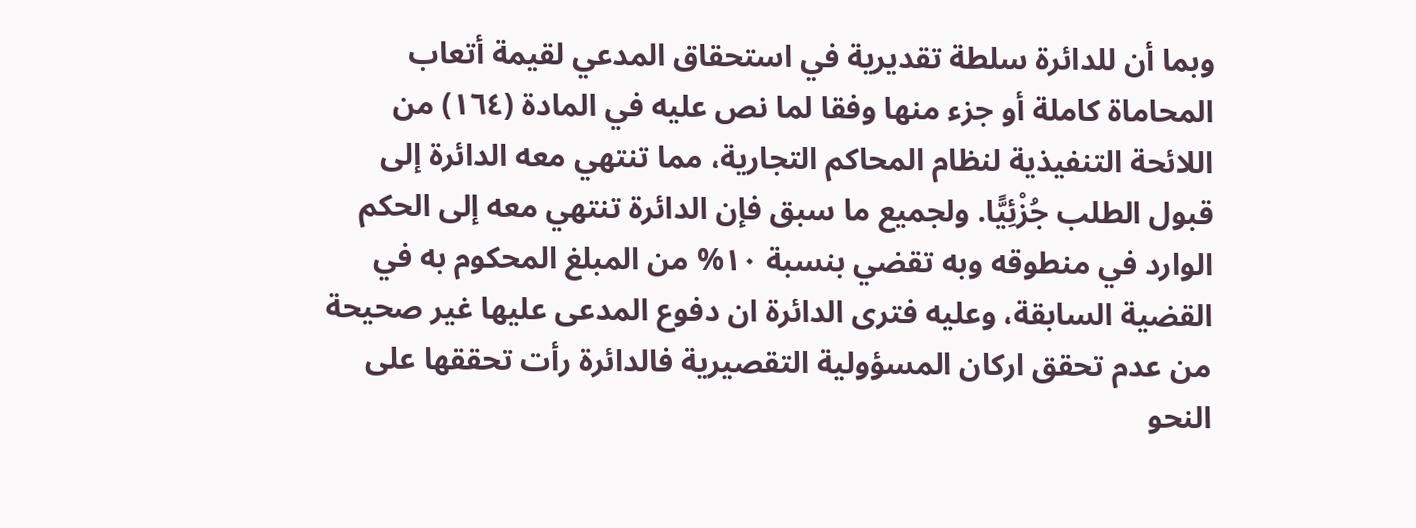وبما أن للدائرة سلطة تقديرية في استحقاق المدعي لقيمة أتعاب المحاماة كاملة أو جزء منها وفقا لما نص عليه في المادة (١٦٤) من اللائحة التنفيذية لنظام المحاكم التجارية، مما تنتهي معه الدائرة إلى قبول الطلب جُزْئِيًّا. ولجميع ما سبق فإن الدائرة تنتهي معه إلى الحكم الوارد في منطوقه وبه تقضي بنسبة ١٠% من المبلغ المحكوم به في القضية السابقة، وعليه فترى الدائرة ان دفوع المدعى عليها غير صحيحة من عدم تحقق اركان المسؤولية التقصيرية فالدائرة رأت تحققها على النحو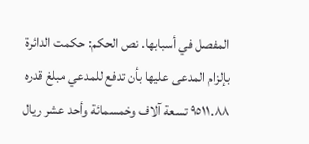المفصل في أسبابها. نص الحكم: حكمت الدائرة بإلزام المدعى عليها بأن تدفع للمدعي مبلغ قدره ٩٥١١.٨٨ تسعة آلاف وخمسمائة وأحد عشر ريال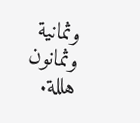وثمانية وثمانون هللة.